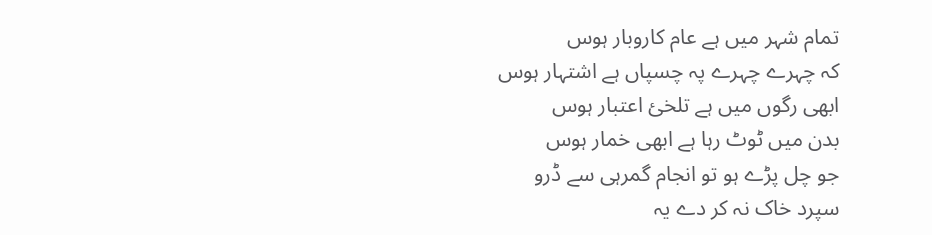تمام شہر میں ہے عام کاروبار ہوس
کہ چہرے چہرے پہ چسپاں ہے اشتہار ہوس
ابھی رگوں میں ہے تلخیٔ اعتبار ہوس
بدن میں ٹوٹ رہا ہے ابھی خمار ہوس
جو چل پڑے ہو تو انجام گمرہی سے ڈرو
سپرد خاک نہ کر دے یہ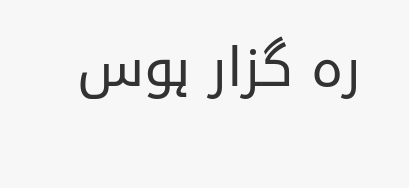رہ گزار ہوس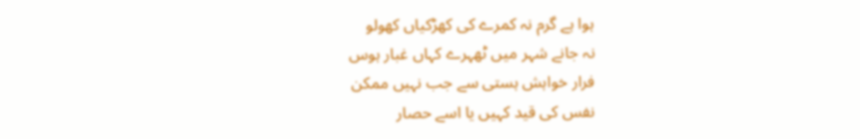ہوا ہے گرم نہ کمرے کی کھڑکیاں کھولو
نہ جانے شہر میں ٹھہرے کہاں غبار ہوس
فرار خواہش ہستی سے جب نہیں ممکن
نفس کی قید کہیں یا اسے حصار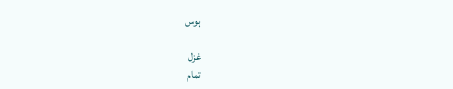ہوس

غزل
تمام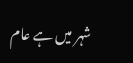شہر میں ہے عام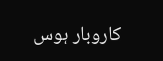کاروبار ہوس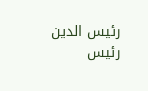رئیس الدین رئیس